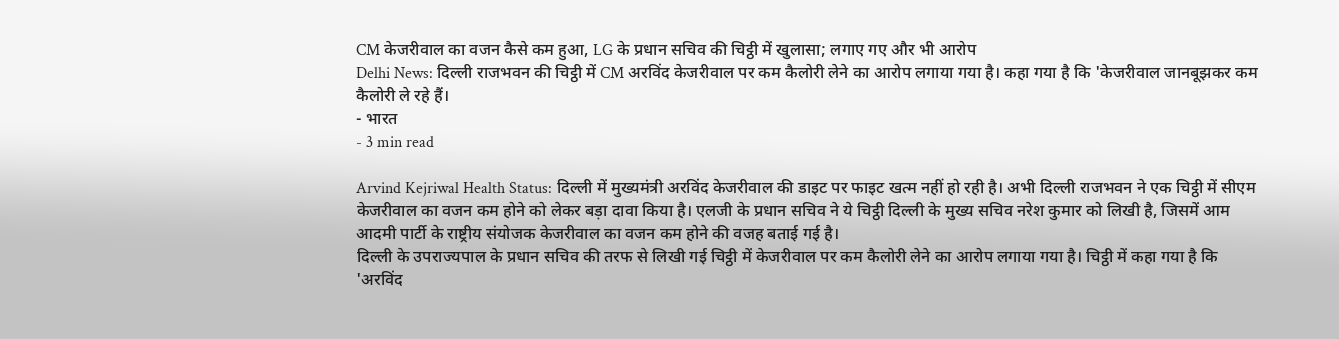CM केजरीवाल का वजन कैसे कम हुआ, LG के प्रधान सचिव की चिट्ठी में खुलासा; लगाए गए और भी आरोप
Delhi News: दिल्ली राजभवन की चिट्ठी में CM अरविंद केजरीवाल पर कम कैलोरी लेने का आरोप लगाया गया है। कहा गया है कि 'केजरीवाल जानबूझकर कम कैलोरी ले रहे हैं।
- भारत
- 3 min read

Arvind Kejriwal Health Status: दिल्ली में मुख्यमंत्री अरविंद केजरीवाल की डाइट पर फाइट खत्म नहीं हो रही है। अभी दिल्ली राजभवन ने एक चिट्ठी में सीएम केजरीवाल का वजन कम होने को लेकर बड़ा दावा किया है। एलजी के प्रधान सचिव ने ये चिट्ठी दिल्ली के मुख्य सचिव नरेश कुमार को लिखी है, जिसमें आम आदमी पार्टी के राष्ट्रीय संयोजक केजरीवाल का वजन कम होने की वजह बताई गई है।
दिल्ली के उपराज्यपाल के प्रधान सचिव की तरफ से लिखी गई चिट्ठी में केजरीवाल पर कम कैलोरी लेने का आरोप लगाया गया है। चिट्ठी में कहा गया है कि 'अरविंद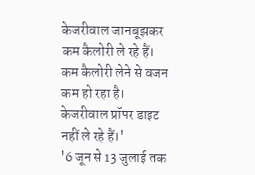केजरीवाल जानबूझकर कम कैलोरी ले रहे हैं। कम कैलोरी लेने से वजन कम हो रहा है। केजरीवाल प्रॉपर डाइट नहीं ले रहे हैं।'
'6 जून से 13 जुलाई तक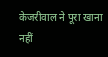केजरीवाल ने पूरा खाना नहीं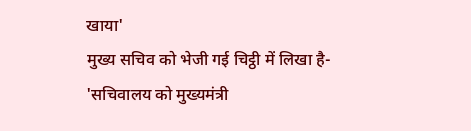खाया'
मुख्य सचिव को भेजी गई चिट्ठी में लिखा है- 'सचिवालय को मुख्यमंत्री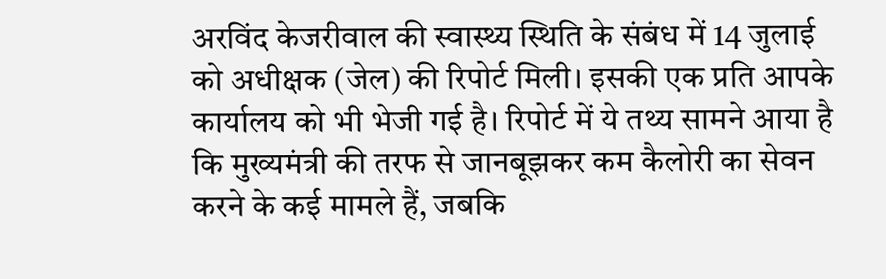अरविंद केजरीवाल की स्वास्थ्य स्थिति के संबंध में 14 जुलाई को अधीक्षक (जेल) की रिपोर्ट मिली। इसकी एक प्रति आपके कार्यालय को भी भेजी गई है। रिपोर्ट में ये तथ्य सामने आया है कि मुख्यमंत्री की तरफ से जानबूझकर कम कैलोरी का सेवन करने के कई मामले हैं, जबकि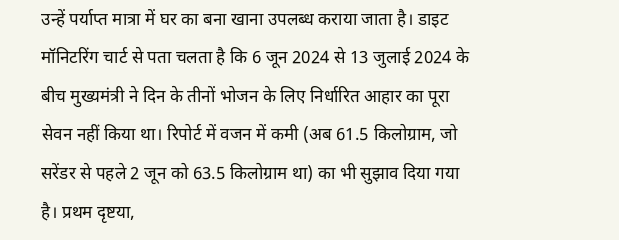उन्हें पर्याप्त मात्रा में घर का बना खाना उपलब्ध कराया जाता है। डाइट मॉनिटरिंग चार्ट से पता चलता है कि 6 जून 2024 से 13 जुलाई 2024 के बीच मुख्यमंत्री ने दिन के तीनों भोजन के लिए निर्धारित आहार का पूरा सेवन नहीं किया था। रिपोर्ट में वजन में कमी (अब 61.5 किलोग्राम, जो सरेंडर से पहले 2 जून को 63.5 किलोग्राम था) का भी सुझाव दिया गया है। प्रथम दृष्टया,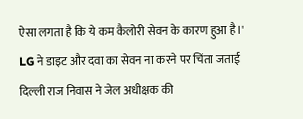ऐसा लगता है कि ये कम कैलोरी सेवन के कारण हुआ है।'
LG ने डाइट और दवा का सेवन ना करने पर चिंता जताई
दिल्ली राज निवास ने जेल अधीक्षक की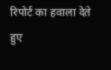रिपोर्ट का हवाला देते हुए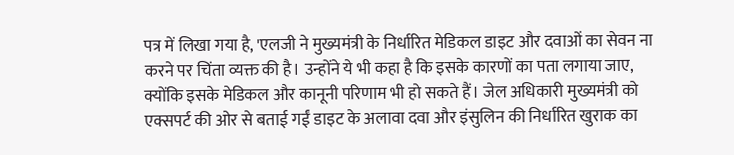पत्र में लिखा गया है, 'एलजी ने मुख्यमंत्री के निर्धारित मेडिकल डाइट और दवाओं का सेवन ना करने पर चिंता व्यक्त की है। उन्होंने ये भी कहा है कि इसके कारणों का पता लगाया जाए, क्योंकि इसके मेडिकल और कानूनी परिणाम भी हो सकते हैं। जेल अधिकारी मुख्यमंत्री को एक्सपर्ट की ओर से बताई गईं डाइट के अलावा दवा और इंसुलिन की निर्धारित खुराक का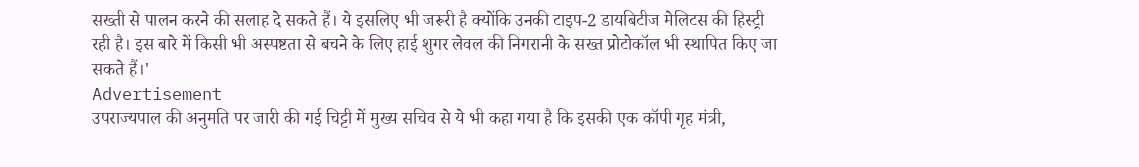सख्ती से पालन करने की सलाह दे सकते हैं। ये इसलिए भी जरूरी है क्योंकि उनकी टाइप-2 डायबिटीज मेलिटस की हिस्ट्री रही है। इस बारे में किसी भी अस्पष्टता से बचने के लिए हाई शुगर लेवल की निगरानी के सख्त प्रोटोकॉल भी स्थापित किए जा सकते हैं।'
Advertisement
उपराज्यपाल की अनुमति पर जारी की गई चिट्टी में मुख्य सचिव से ये भी कहा गया है कि इसकी एक कॉपी गृह मंत्री,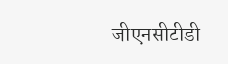जीएनसीटीडी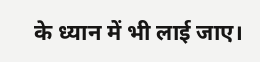के ध्यान में भी लाई जाए।